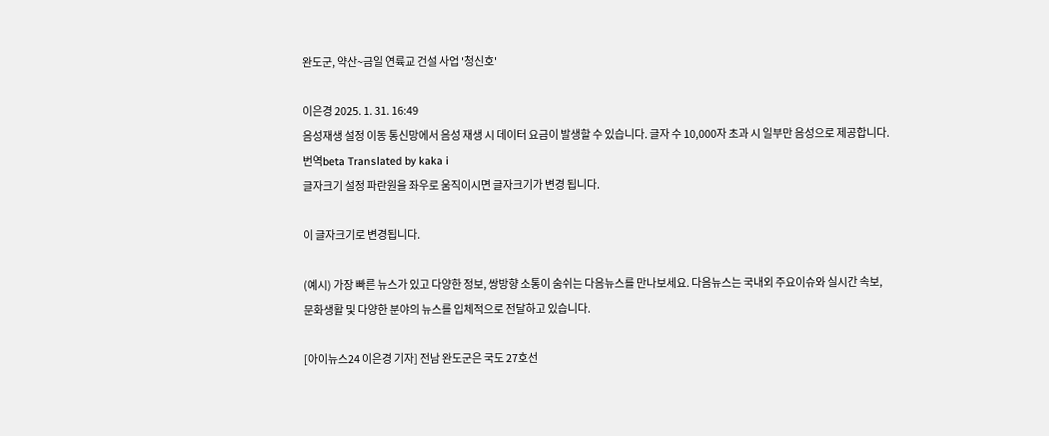완도군, 약산~금일 연륙교 건설 사업 '청신호'

이은경 2025. 1. 31. 16:49
음성재생 설정 이동 통신망에서 음성 재생 시 데이터 요금이 발생할 수 있습니다. 글자 수 10,000자 초과 시 일부만 음성으로 제공합니다.
번역beta Translated by kaka i
글자크기 설정 파란원을 좌우로 움직이시면 글자크기가 변경 됩니다.

이 글자크기로 변경됩니다.

(예시) 가장 빠른 뉴스가 있고 다양한 정보, 쌍방향 소통이 숨쉬는 다음뉴스를 만나보세요. 다음뉴스는 국내외 주요이슈와 실시간 속보, 문화생활 및 다양한 분야의 뉴스를 입체적으로 전달하고 있습니다.

[아이뉴스24 이은경 기자] 전남 완도군은 국도 27호선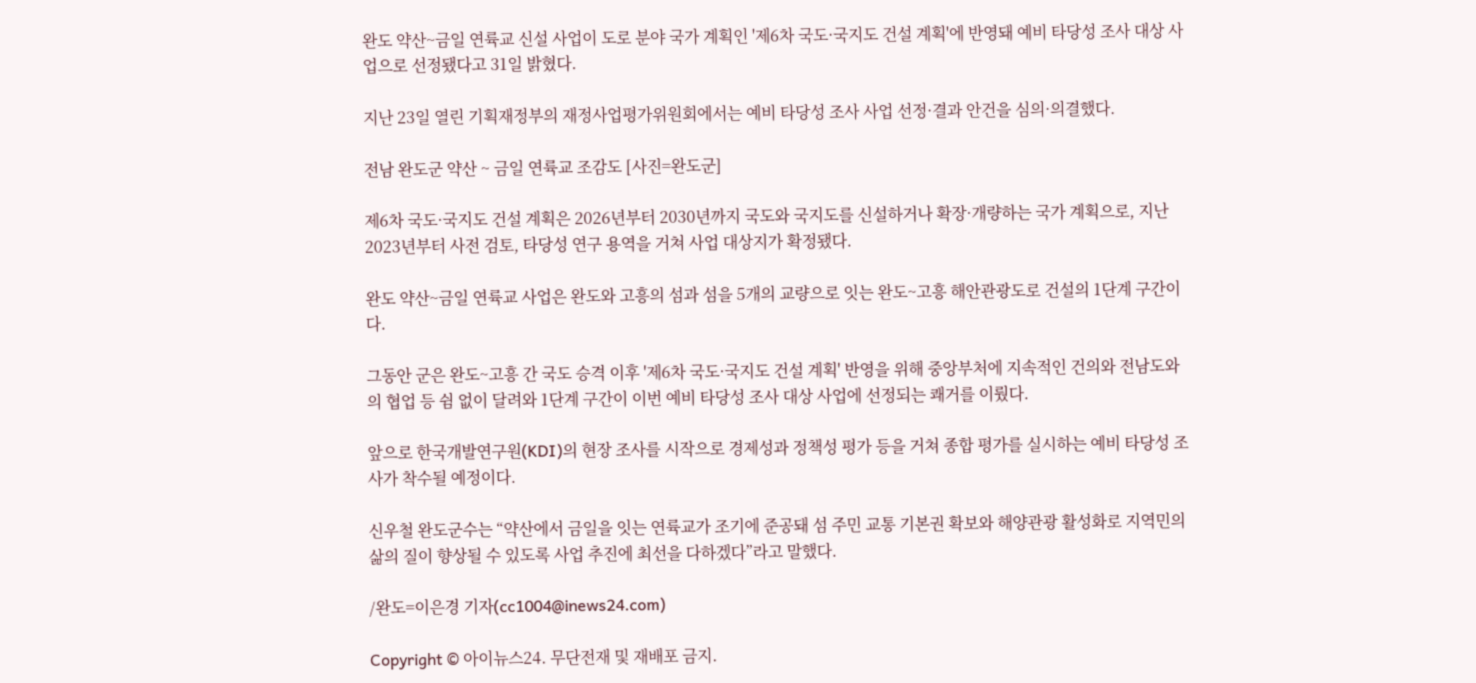완도 약산~금일 연륙교 신설 사업이 도로 분야 국가 계획인 '제6차 국도·국지도 건설 계획'에 반영돼 예비 타당성 조사 대상 사업으로 선정됐다고 31일 밝혔다.

지난 23일 열린 기획재정부의 재정사업평가위원회에서는 예비 타당성 조사 사업 선정·결과 안건을 심의·의결했다.

전남 완도군 약산 ~ 금일 연륙교 조감도 [사진=완도군]

제6차 국도·국지도 건설 계획은 2026년부터 2030년까지 국도와 국지도를 신설하거나 확장·개량하는 국가 계획으로, 지난 2023년부터 사전 검토, 타당성 연구 용역을 거쳐 사업 대상지가 확정됐다.

완도 약산~금일 연륙교 사업은 완도와 고흥의 섬과 섬을 5개의 교량으로 잇는 완도~고흥 해안관광도로 건설의 1단계 구간이다.

그동안 군은 완도~고흥 간 국도 승격 이후 '제6차 국도·국지도 건설 계획' 반영을 위해 중앙부처에 지속적인 건의와 전남도와의 협업 등 쉼 없이 달려와 1단계 구간이 이번 예비 타당성 조사 대상 사업에 선정되는 쾌거를 이뤘다.

앞으로 한국개발연구원(KDI)의 현장 조사를 시작으로 경제성과 정책성 평가 등을 거쳐 종합 평가를 실시하는 예비 타당성 조사가 착수될 예정이다.

신우철 완도군수는 “약산에서 금일을 잇는 연륙교가 조기에 준공돼 섬 주민 교통 기본권 확보와 해양관광 활성화로 지역민의 삶의 질이 향상될 수 있도록 사업 추진에 최선을 다하겠다”라고 말했다.

/완도=이은경 기자(cc1004@inews24.com)

Copyright © 아이뉴스24. 무단전재 및 재배포 금지.